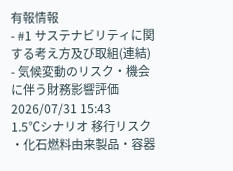有報情報
- #1 サステナビリティに関する考え方及び取組(連結)
- 気候変動のリスク・機会に伴う財務影響評価2026/07/31 15:43
1.5℃シナリオ 移行リスク ・化石燃料由来製品・容器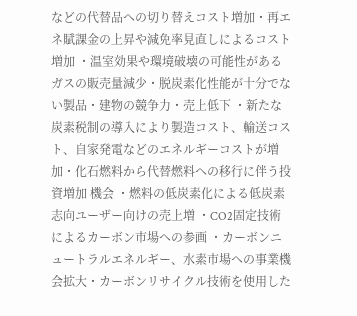などの代替品への切り替えコスト増加・再エネ賦課金の上昇や減免率見直しによるコスト増加 ・温室効果や環境破壊の可能性があるガスの販売量減少・脱炭素化性能が十分でない製品・建物の競争力・売上低下 ・新たな炭素税制の導入により製造コスト、輸送コスト、自家発電などのエネルギーコストが増加・化石燃料から代替燃料への移行に伴う投資増加 機会 ・燃料の低炭素化による低炭素志向ユーザー向けの売上増 ・CO2固定技術によるカーボン市場への参画 ・カーボンニュートラルエネルギー、水素市場への事業機会拡大・カーボンリサイクル技術を使用した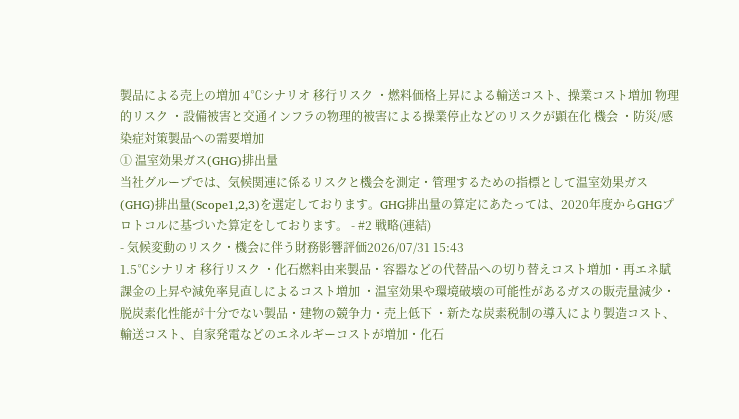製品による売上の増加 4℃シナリオ 移行リスク ・燃料価格上昇による輸送コスト、操業コスト増加 物理的リスク ・設備被害と交通インフラの物理的被害による操業停止などのリスクが顕在化 機会 ・防災/感染症対策製品への需要増加
① 温室効果ガス(GHG)排出量
当社グループでは、気候関連に係るリスクと機会を測定・管理するための指標として温室効果ガス(GHG)排出量(Scope1,2,3)を選定しております。GHG排出量の算定にあたっては、2020年度からGHGプロトコルに基づいた算定をしております。 - #2 戦略(連結)
- 気候変動のリスク・機会に伴う財務影響評価2026/07/31 15:43
1.5℃シナリオ 移行リスク ・化石燃料由来製品・容器などの代替品への切り替えコスト増加・再エネ賦課金の上昇や減免率見直しによるコスト増加 ・温室効果や環境破壊の可能性があるガスの販売量減少・脱炭素化性能が十分でない製品・建物の競争力・売上低下 ・新たな炭素税制の導入により製造コスト、輸送コスト、自家発電などのエネルギーコストが増加・化石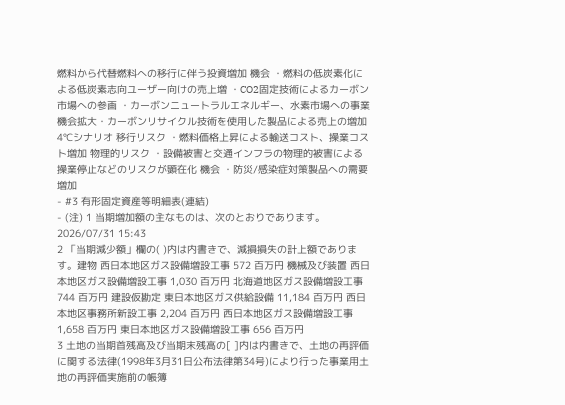燃料から代替燃料への移行に伴う投資増加 機会 ・燃料の低炭素化による低炭素志向ユーザー向けの売上増 ・CO2固定技術によるカーボン市場への参画 ・カーボンニュートラルエネルギー、水素市場への事業機会拡大・カーボンリサイクル技術を使用した製品による売上の増加 4℃シナリオ 移行リスク ・燃料価格上昇による輸送コスト、操業コスト増加 物理的リスク ・設備被害と交通インフラの物理的被害による操業停止などのリスクが顕在化 機会 ・防災/感染症対策製品への需要増加
- #3 有形固定資産等明細表(連結)
- (注) 1 当期増加額の主なものは、次のとおりであります。2026/07/31 15:43
2 「当期減少額」欄の( )内は内書きで、減損損失の計上額であります。建物 西日本地区ガス設備増設工事 572 百万円 機械及び装置 西日本地区ガス設備増設工事 1,030 百万円 北海道地区ガス設備増設工事 744 百万円 建設仮勘定 東日本地区ガス供給設備 11,184 百万円 西日本地区事務所新設工事 2,204 百万円 西日本地区ガス設備増設工事 1,658 百万円 東日本地区ガス設備増設工事 656 百万円
3 土地の当期首残高及び当期末残高の[ ]内は内書きで、土地の再評価に関する法律(1998年3月31日公布法律第34号)により行った事業用土地の再評価実施前の帳簿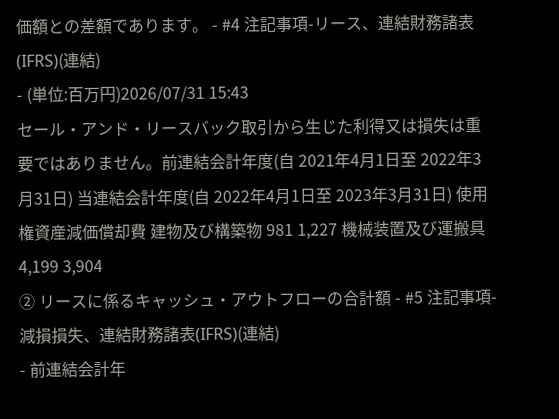価額との差額であります。 - #4 注記事項-リース、連結財務諸表(IFRS)(連結)
- (単位:百万円)2026/07/31 15:43
セール・アンド・リースバック取引から生じた利得又は損失は重要ではありません。前連結会計年度(自 2021年4月1日至 2022年3月31日) 当連結会計年度(自 2022年4月1日至 2023年3月31日) 使用権資産減価償却費 建物及び構築物 981 1,227 機械装置及び運搬具 4,199 3,904
② リースに係るキャッシュ・アウトフローの合計額 - #5 注記事項-減損損失、連結財務諸表(IFRS)(連結)
- 前連結会計年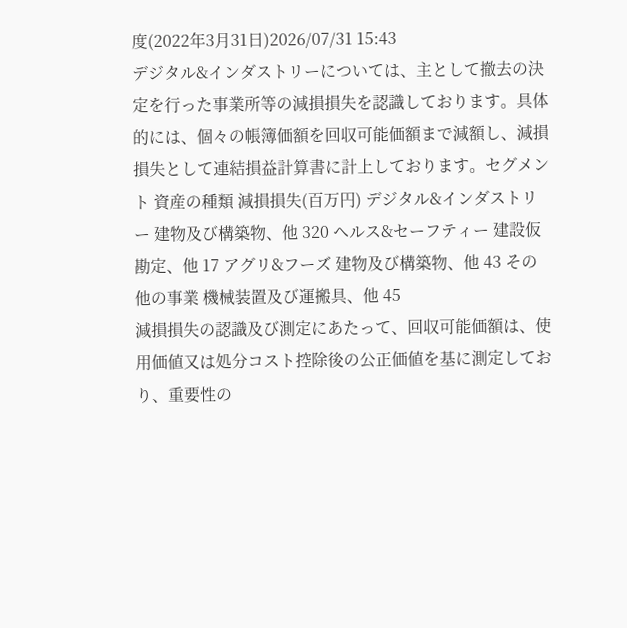度(2022年3月31日)2026/07/31 15:43
デジタル&インダストリーについては、主として撤去の決定を行った事業所等の減損損失を認識しております。具体的には、個々の帳簿価額を回収可能価額まで減額し、減損損失として連結損益計算書に計上しております。セグメント 資産の種類 減損損失(百万円) デジタル&インダストリー 建物及び構築物、他 320 ヘルス&セーフティー 建設仮勘定、他 17 アグリ&フーズ 建物及び構築物、他 43 その他の事業 機械装置及び運搬具、他 45
減損損失の認識及び測定にあたって、回収可能価額は、使用価値又は処分コスト控除後の公正価値を基に測定しており、重要性の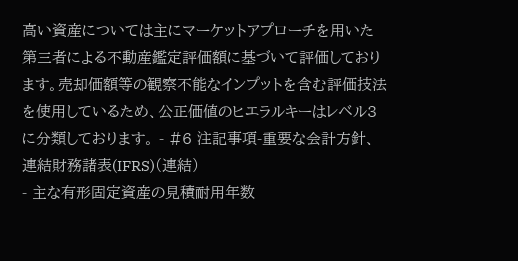高い資産については主にマーケットアプローチを用いた第三者による不動産鑑定評価額に基づいて評価しております。売却価額等の観察不能なインプットを含む評価技法を使用しているため、公正価値のヒエラルキーはレベル3に分類しております。 - #6 注記事項-重要な会計方針、連結財務諸表(IFRS)(連結)
- 主な有形固定資産の見積耐用年数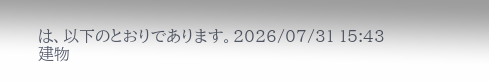は、以下のとおりであります。2026/07/31 15:43
建物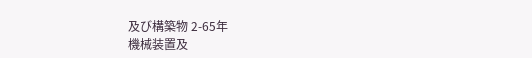及び構築物 2-65年
機械装置及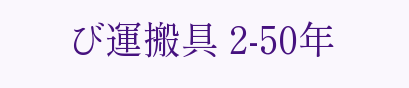び運搬具 2-50年